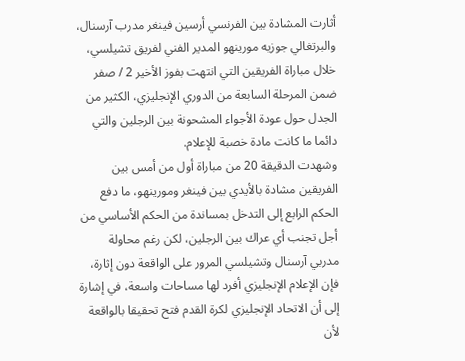أثارت المشادة بين الفرنسي أرسين فينغر مدرب آرسنال، والبرتغالي جوزيه مورينهو المدير الفني لفريق تشيلسي، خلال مباراة الفريقين التي انتهت بفوز الأخير 2 / صفر ضمن المرحلة السابعة من الدوري الإنجليزي، الكثير من الجدل حول عودة الأجواء المشحونة بين الرجلين والتي دائما ما كانت مادة خصبة للإعلام.
وشهدت الدقيقة 20 من مباراة أول من أمس بين الفريقين مشادة بالأيدي بين فينغر ومورينهو، ما دفع الحكم الرابع إلى التدخل بمساندة من الحكم الأساسي من أجل تجنب أي عراك بين الرجلين، لكن رغم محاولة مدربي آرسنال وتشيلسي المرور على الواقعة دون إثارة، فإن الإعلام الإنجليزي أفرد لها مساحات واسعة، في إشارة إلى أن الاتحاد الإنجليزي لكرة القدم فتح تحقيقا بالواقعة لأن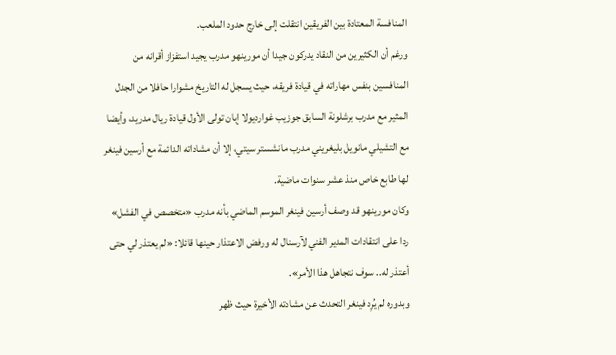المنافسة المعتادة بين الفريقين انتقلت إلى خارج حدود الملعب.
ورغم أن الكثيرين من النقاد يدركون جيدا أن مورينهو مدرب يجيد استفزاز أقرانه من المنافسين بنفس مهاراته في قيادة فريقه، حيث يسجل له التاريخ مشوارا حافلا من الجدل المثير مع مدرب برشلونة السابق جوزيب غوارديولا إبان تولى الأول قيادة ريال مدريد، وأيضا مع التشيلي مانويل بليغريني مدرب مانشستر سيتي، إلا أن مشاداته الدائمة مع أرسين فينغر لها طابع خاص منذ عشر سنوات ماضية.
وكان مورينهو قد وصف أرسين فينغر الموسم الماضي بأنه مدرب «متخصص في الفشل» ردا على انتقادات المدير الفني لآرسنال له ورفض الاعتذار حينها قائلا: «لم يعتذر لي حتى أعتذر له.. سوف نتجاهل هذا الأمر».
وبدوره لم يُرِد فينغر التحدث عن مشادته الأخيرة حيث ظهر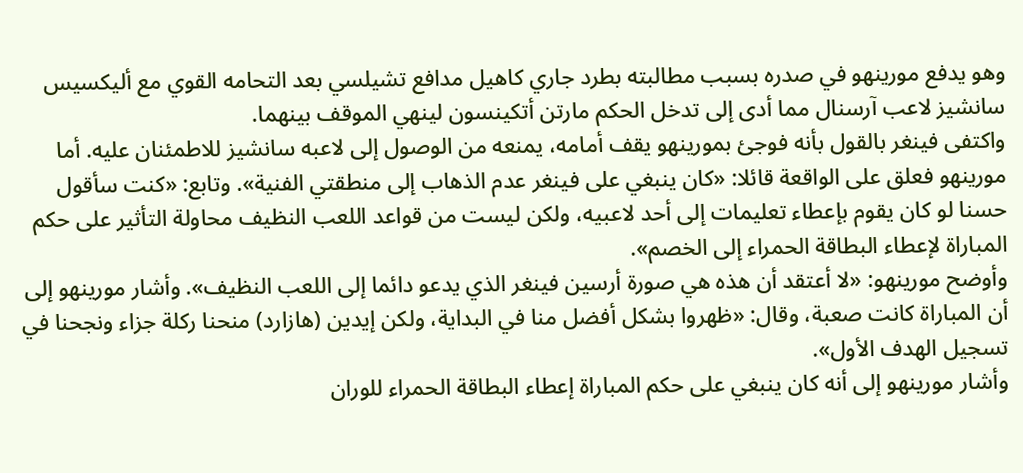وهو يدفع مورينهو في صدره بسبب مطالبته بطرد جاري كاهيل مدافع تشيلسي بعد التحامه القوي مع أليكسيس سانشيز لاعب آرسنال مما أدى إلى تدخل الحكم مارتن أتكينسون لينهي الموقف بينهما.
واكتفى فينغر بالقول بأنه فوجئ بمورينهو يقف أمامه، يمنعه من الوصول إلى لاعبه سانشيز للاطمئنان عليه. أما مورينهو فعلق على الواقعة قائلا: «كان ينبغي على فينغر عدم الذهاب إلى منطقتي الفنية». وتابع: «كنت سأقول حسنا لو كان يقوم بإعطاء تعليمات إلى أحد لاعبيه، ولكن ليست من قواعد اللعب النظيف محاولة التأثير على حكم المباراة لإعطاء البطاقة الحمراء إلى الخصم».
وأوضح مورينهو: «لا أعتقد أن هذه هي صورة أرسين فينغر الذي يدعو دائما إلى اللعب النظيف». وأشار مورينهو إلى أن المباراة كانت صعبة، وقال: «ظهروا بشكل أفضل منا في البداية، ولكن إيدين (هازارد) منحنا ركلة جزاء ونجحنا في تسجيل الهدف الأول».
وأشار مورينهو إلى أنه كان ينبغي على حكم المباراة إعطاء البطاقة الحمراء للوران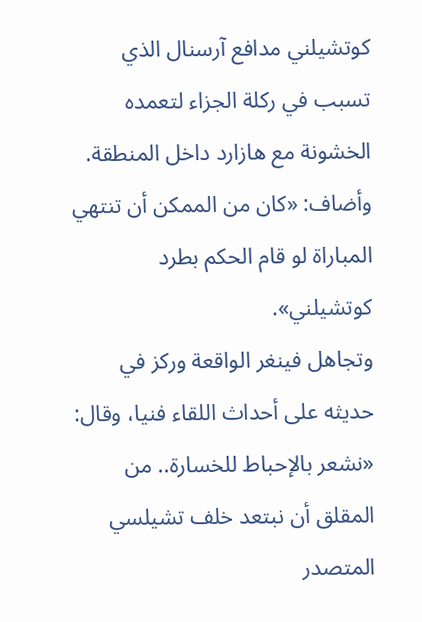كوتشيلني مدافع آرسنال الذي تسبب في ركلة الجزاء لتعمده الخشونة مع هازارد داخل المنطقة. وأضاف: «كان من الممكن أن تنتهي المباراة لو قام الحكم بطرد كوتشيلني».
وتجاهل فينغر الواقعة وركز في حديثه على أحداث اللقاء فنيا، وقال: «نشعر بالإحباط للخسارة.. من المقلق أن نبتعد خلف تشيلسي المتصدر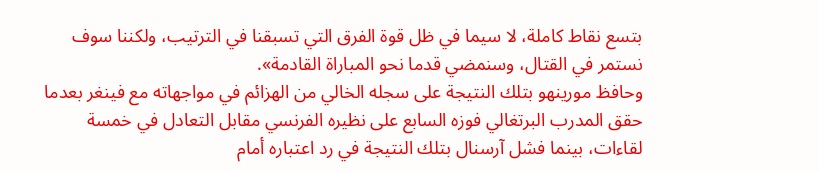بتسع نقاط كاملة، لا سيما في ظل قوة الفرق التي تسبقنا في الترتيب، ولكننا سوف نستمر في القتال، وسنمضي قدما نحو المباراة القادمة».
وحافظ مورينهو بتلك النتيجة على سجله الخالي من الهزائم في مواجهاته مع فينغر بعدما حقق المدرب البرتغالي فوزه السابع على نظيره الفرنسي مقابل التعادل في خمسة لقاءات، بينما فشل آرسنال بتلك النتيجة في رد اعتباره أمام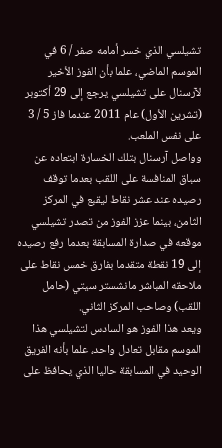تشيلسي الذي خسر أمامه صفر / 6 في الموسم الماضي، علما بأن الفوز الأخير لآرسنال على تشيلسي يرجع إلى 29 أكتوبر (تشرين الأول) عام 2011 عندما فاز 5 / 3 على نفس الملعب.
وواصل آرسنال بتلك الخسارة ابتعاده عن سباق المنافسة على اللقب بعدما توقف رصيده عند عشر نقاط ليقبع في المركز الثامن، بينما عزز الفوز من تصدر تشيلسي موقعه في صدارة المسابقة بعدما رفع رصيده إلى 19 نقطة متقدما بفارق خمس نقاط على ملاحقه المباشر مانشستر سيتي (حامل اللقب) وصاحب المركز الثاني.
ويعد هذا الفوز هو السادس لتشيلسي هذا الموسم مقابل تعادل واحد، علما بأنه الفريق الوحيد في المسابقة حاليا الذي يحافظ على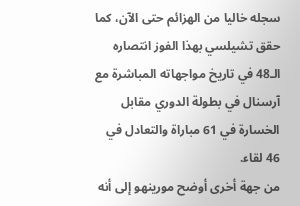سجله خاليا من الهزائم حتى الآن، كما حقق تشيلسي بهذا الفوز انتصاره الـ48 في تاريخ مواجهاته المباشرة مع آرسنال في بطولة الدوري مقابل الخسارة في 61 مباراة والتعادل في 46 لقاء.
من جهة أخرى أوضح مورينهو إلى أنه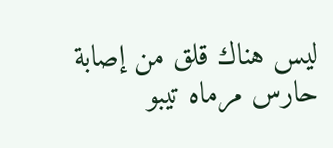ليس هناك قلق من إصابة حارس مرماه تيبو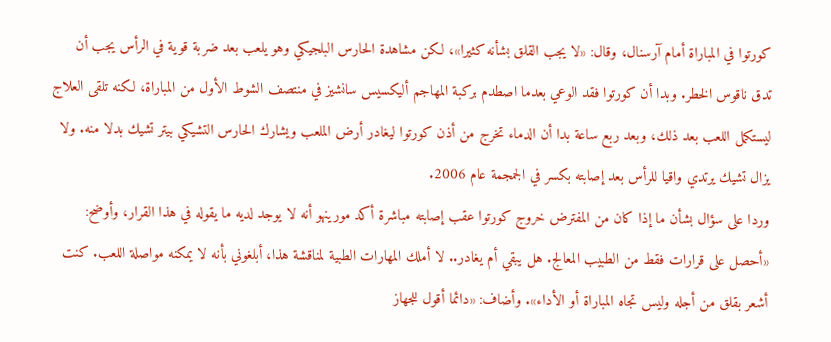كورتوا في المباراة أمام آرسنال، وقال: «لا يجب القلق بشأنه كثيرا»، لكن مشاهدة الحارس البلجيكي وهو يلعب بعد ضربة قوية في الرأس يجب أن تدق ناقوس الخطر. وبدا أن كورتوا فقد الوعي بعدما اصطدم بركبة المهاجم أليكسيس سانشيز في منتصف الشوط الأول من المباراة، لكنه تلقى العلاج ليستكمل اللعب بعد ذلك، وبعد ربع ساعة بدا أن الدماء تخرج من أذن كورتوا ليغادر أرض الملعب ويشارك الحارس التشيكي بيتر تشيك بدلا منه. ولا يزال تشيك يرتدي واقيا للرأس بعد إصابته بكسر في الجمجمة عام 2006.
وردا على سؤال بشأن ما إذا كان من المفترض خروج كورتوا عقب إصابته مباشرة أكد مورينهو أنه لا يوجد لديه ما يقوله في هذا القرار، وأوضح: «أحصل على قرارات فقط من الطبيب المعالج. هل يبقي أم يغادر.. لا أملك المهارات الطبية لمناقشة هذا، أبلغوني بأنه لا يمكنه مواصلة اللعب. كنت أشعر بقلق من أجله وليس تجاه المباراة أو الأداء». وأضاف: «دائما أقول للجهاز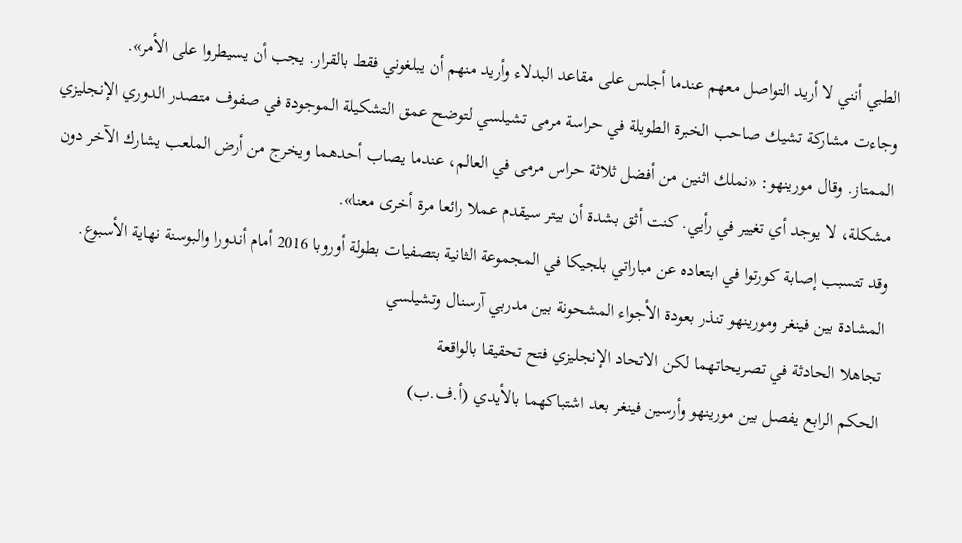الطبي أنني لا أريد التواصل معهم عندما أجلس على مقاعد البدلاء وأريد منهم أن يبلغوني فقط بالقرار. يجب أن يسيطروا على الأمر».
وجاءت مشاركة تشيك صاحب الخبرة الطويلة في حراسة مرمى تشيلسي لتوضح عمق التشكيلة الموجودة في صفوف متصدر الدوري الإنجليزي الممتاز. وقال مورينهو: «نملك اثنين من أفضل ثلاثة حراس مرمى في العالم، عندما يصاب أحدهما ويخرج من أرض الملعب يشارك الآخر دون مشكلة، لا يوجد أي تغيير في رأيي. كنت أثق بشدة أن بيتر سيقدم عملا رائعا مرة أخرى معنا».
وقد تتسبب إصابة كورتوا في ابتعاده عن مباراتي بلجيكا في المجموعة الثانية بتصفيات بطولة أوروبا 2016 أمام أندورا والبوسنة نهاية الأسبوع.
المشادة بين فينغر ومورينهو تنذر بعودة الأجواء المشحونة بين مدربي آرسنال وتشيلسي
تجاهلا الحادثة في تصريحاتهما لكن الاتحاد الإنجليزي فتح تحقيقا بالواقعة
الحكم الرابع يفصل بين مورينهو وأرسين فينغر بعد اشتباكهما بالأيدي (أ.ف.ب)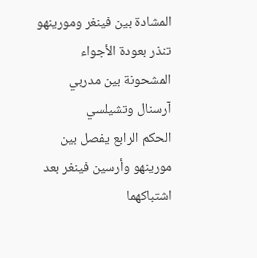المشادة بين فينغر ومورينهو تنذر بعودة الأجواء المشحونة بين مدربي آرسنال وتشيلسي
الحكم الرابع يفصل بين مورينهو وأرسين فينغر بعد اشتباكهما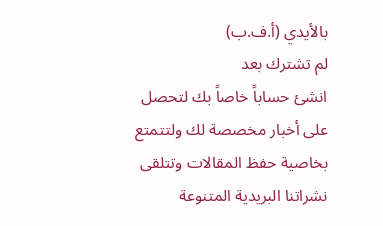بالأيدي (أ.ف.ب)
لم تشترك بعد
انشئ حساباً خاصاً بك لتحصل على أخبار مخصصة لك ولتتمتع بخاصية حفظ المقالات وتتلقى نشراتنا البريدية المتنوعة